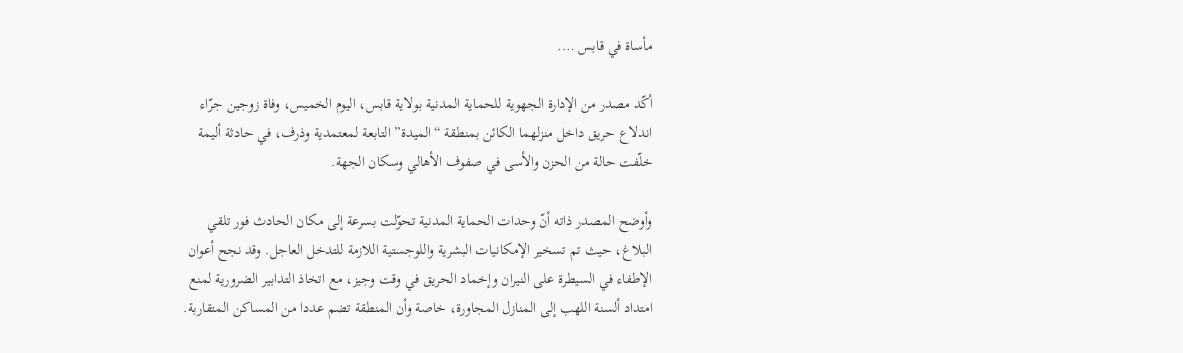مأساة في قابس ….

أكّد مصدر من الإدارة الجهوية للحماية المدنية بولاية قابس، اليوم الخميس، وفاة زوجين جرّاء اندلاع حريق داخل منزلهما الكائن بمنطقة “الميدة” التابعة لمعتمدية وذرف، في حادثة أليمة خلّفت حالة من الحزن والأسى في صفوف الأهالي وسكان الجهة.

وأوضح المصدر ذاته أنّ وحدات الحماية المدنية تحوّلت بسرعة إلى مكان الحادث فور تلقي البلاغ، حيث تم تسخير الإمكانيات البشرية واللوجستية اللازمة للتدخل العاجل. وقد نجح أعوان الإطفاء في السيطرة على النيران وإخماد الحريق في وقت وجيز، مع اتخاذ التدابير الضرورية لمنع امتداد ألسنة اللهب إلى المنازل المجاورة، خاصة وأن المنطقة تضم عددا من المساكن المتقاربة.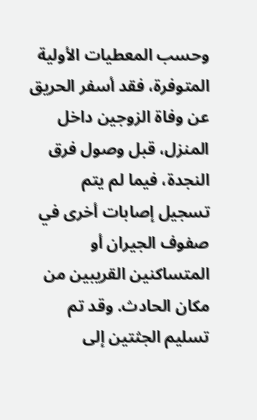وحسب المعطيات الأولية المتوفرة، فقد أسفر الحريق عن وفاة الزوجين داخل المنزل، قبل وصول فرق النجدة، فيما لم يتم تسجيل إصابات أخرى في صفوف الجيران أو المتساكنين القريبين من مكان الحادث. وقد تم تسليم الجثتين إلى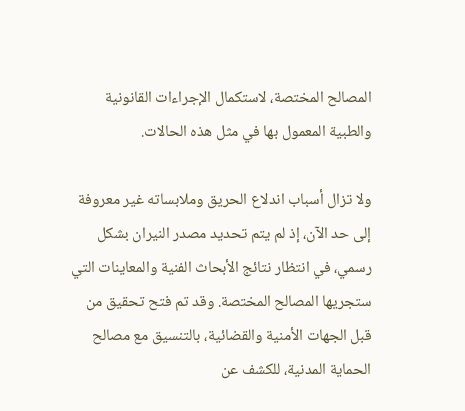المصالح المختصة، لاستكمال الإجراءات القانونية والطبية المعمول بها في مثل هذه الحالات.

ولا تزال أسباب اندلاع الحريق وملابساته غير معروفة إلى حد الآن، إذ لم يتم تحديد مصدر النيران بشكل رسمي، في انتظار نتائج الأبحاث الفنية والمعاينات التي ستجريها المصالح المختصة. وقد تم فتح تحقيق من قبل الجهات الأمنية والقضائية، بالتنسيق مع مصالح الحماية المدنية، للكشف عن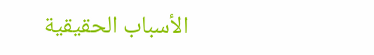الأسباب الحقيقية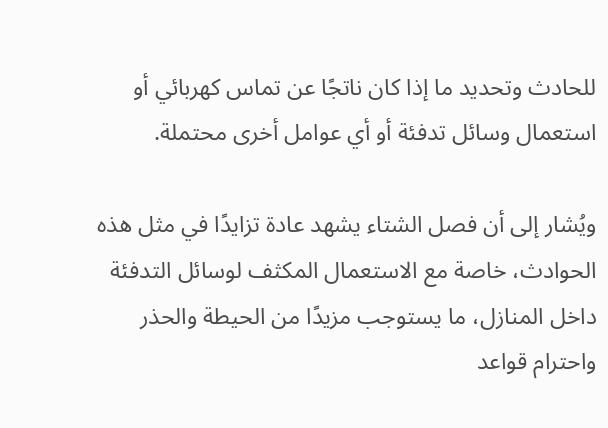للحادث وتحديد ما إذا كان ناتجًا عن تماس كهربائي أو استعمال وسائل تدفئة أو أي عوامل أخرى محتملة.

ويُشار إلى أن فصل الشتاء يشهد عادة تزايدًا في مثل هذه الحوادث، خاصة مع الاستعمال المكثف لوسائل التدفئة داخل المنازل، ما يستوجب مزيدًا من الحيطة والحذر واحترام قواعد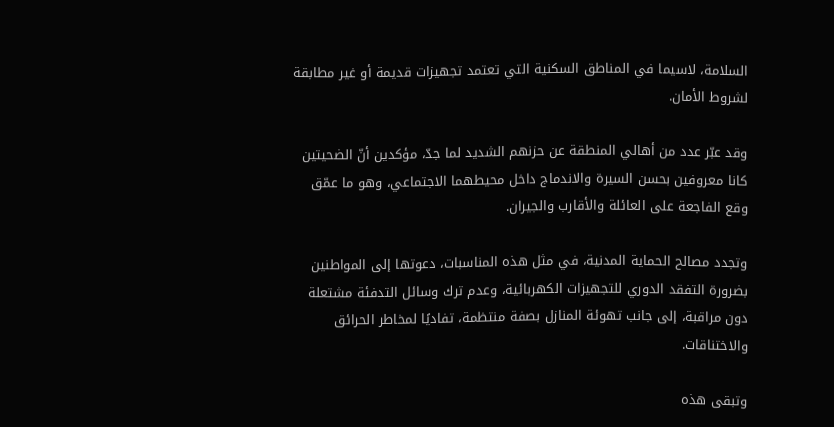السلامة، لاسيما في المناطق السكنية التي تعتمد تجهيزات قديمة أو غير مطابقة لشروط الأمان.

وقد عبّر عدد من أهالي المنطقة عن حزنهم الشديد لما جدّ، مؤكدين أنّ الضحيتين كانا معروفين بحسن السيرة والاندماج داخل محيطهما الاجتماعي، وهو ما عمّق وقع الفاجعة على العائلة والأقارب والجيران.

وتجدد مصالح الحماية المدنية، في مثل هذه المناسبات، دعوتها إلى المواطنين بضرورة التفقد الدوري للتجهيزات الكهربائية، وعدم ترك وسائل التدفئة مشتعلة دون مراقبة، إلى جانب تهوئة المنازل بصفة منتظمة، تفاديًا لمخاطر الحرائق والاختناقات.

وتبقى هذه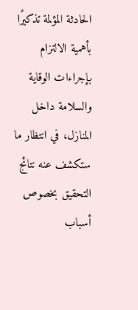الحادثة المؤلمة تذكيرًا بأهمية الالتزام بإجراءات الوقاية والسلامة داخل المنازل، في انتظار ما ستكشف عنه نتائج التحقيق بخصوص أسباب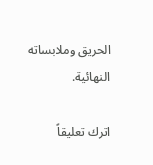الحريق وملابساته النهائية.

اترك تعليقاً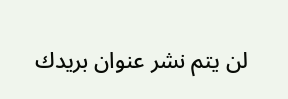لن يتم نشر عنوان بريدك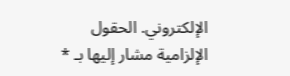الإلكتروني. الحقول الإلزامية مشار إليها بـ *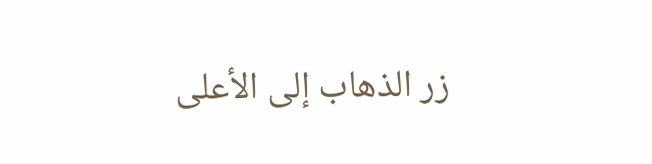زر الذهاب إلى الأعلى